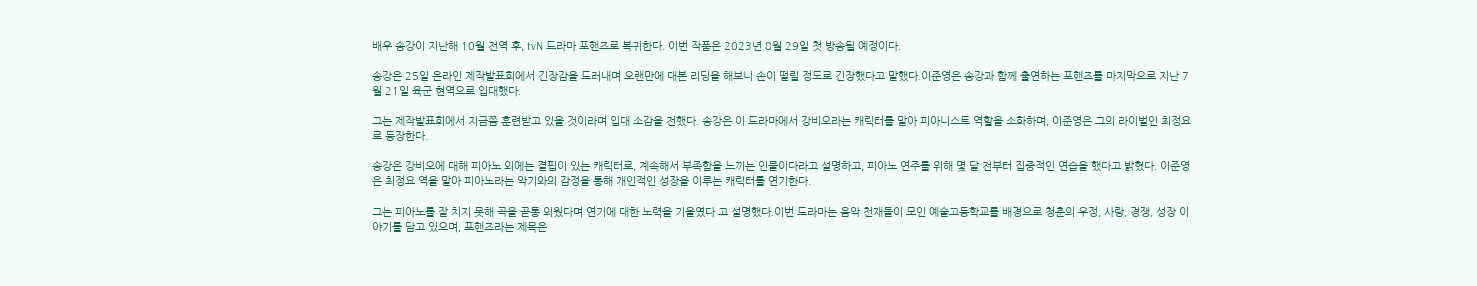배우 송강이 지난해 10월 전역 후, tvN 드라마 포핸즈로 복귀한다. 이번 작품은 2023년 8월 29일 첫 방송될 예정이다.

송강은 25일 온라인 제작발표회에서 긴장감을 드러내며 오랜만에 대본 리딩을 해보니 손이 떨릴 정도로 긴장했다고 말했다.이준영은 송강과 함께 출연하는 포핸즈를 마지막으로 지난 7월 21일 육군 현역으로 입대했다.

그는 제작발표회에서 지금쯤 훈련받고 있을 것이라며 입대 소감을 전했다. 송강은 이 드라마에서 강비오라는 캐릭터를 맡아 피아니스트 역할을 소화하며, 이준영은 그의 라이벌인 최정요로 등장한다.

송강은 강비오에 대해 피아노 외에는 결핍이 있는 캐릭터로, 계속해서 부족함을 느끼는 인물이다라고 설명하고, 피아노 연주를 위해 몇 달 전부터 집중적인 연습을 했다고 밝혔다. 이준영은 최정요 역을 맡아 피아노라는 악기와의 감정을 통해 개인적인 성장을 이루는 캐릭터를 연기한다.

그는 피아노를 잘 치지 못해 곡을 곧통 외웠다며 연기에 대한 노력을 기울였다 고 설명했다.이번 드라마는 음악 천재들이 모인 예술고등학교를 배경으로 청춘의 우정, 사랑, 경쟁, 성장 이야기를 담고 있으며, 포핸즈라는 제목은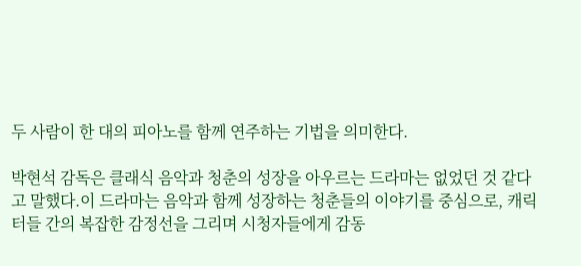두 사람이 한 대의 피아노를 함께 연주하는 기법을 의미한다.

박현석 감독은 클래식 음악과 청춘의 성장을 아우르는 드라마는 없었던 것 같다고 말했다.이 드라마는 음악과 함께 성장하는 청춘들의 이야기를 중심으로, 캐릭터들 간의 복잡한 감정선을 그리며 시청자들에게 감동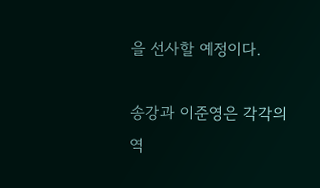을 선사할 예정이다.

송강과 이준영은 각각의 역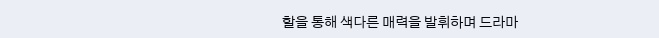할을 통해 색다른 매력을 발휘하며 드라마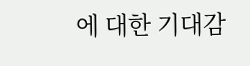에 대한 기대감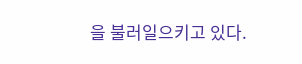을 불러일으키고 있다.